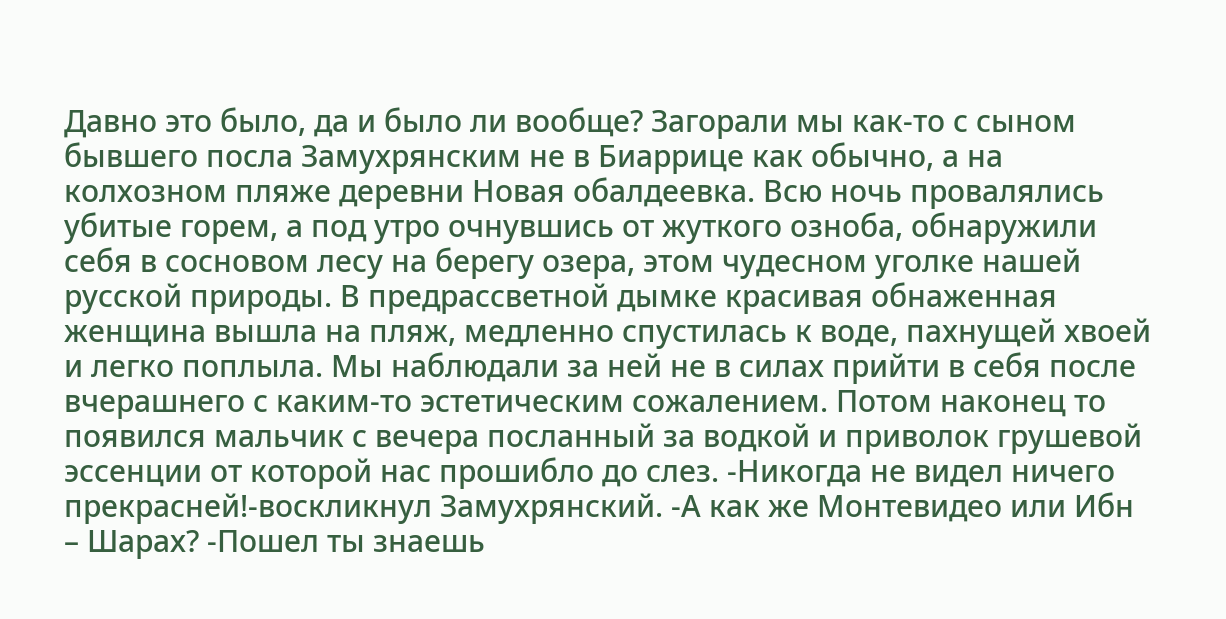Давно это было, да и было ли вообще? Загорали мы как-то с сыном бывшего посла Замухрянским не в Биаррице как обычно, а на колхозном пляже деревни Новая обалдеевка. Всю ночь провалялись убитые горем, а под утро очнувшись от жуткого озноба, обнаружили себя в сосновом лесу на берегу озера, этом чудесном уголке нашей русской природы. В предрассветной дымке красивая обнаженная женщина вышла на пляж, медленно спустилась к воде, пахнущей хвоей и легко поплыла. Мы наблюдали за ней не в силах прийти в себя после вчерашнего с каким-то эстетическим сожалением. Потом наконец то появился мальчик с вечера посланный за водкой и приволок грушевой эссенции от которой нас прошибло до слез. -Никогда не видел ничего прекрасней!-воскликнул Замухрянский. -А как же Монтевидео или Ибн – Шарах? -Пошел ты знаешь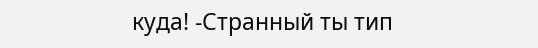куда! -Странный ты тип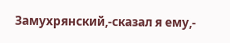Замухрянский,-сказал я ему,-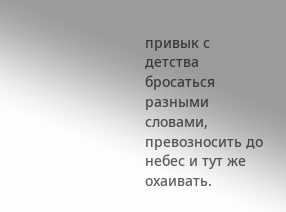привык с детства бросаться разными словами, превозносить до небес и тут же охаивать.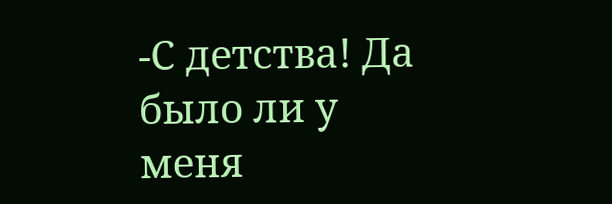-С детства! Да было ли у меня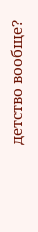детство вообще?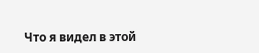Что я видел в этой